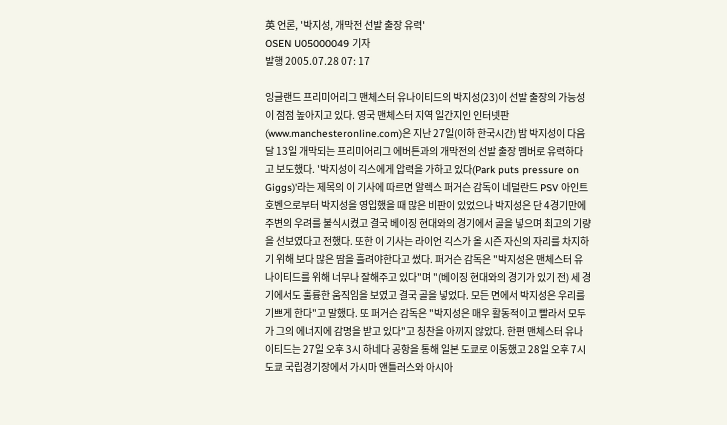英 언론, '박지성, 개막전 선발 출장 유력'
OSEN U05000049 기자
발행 2005.07.28 07: 17

잉글랜드 프리미어리그 맨체스터 유나이티드의 박지성(23)이 선발 출장의 가능성이 점점 높아지고 있다. 영국 맨체스터 지역 일간지인 인터넷판(www.manchesteronline.com)은 지난 27일(이하 한국시간) 밤 박지성이 다음달 13일 개막되는 프리미어리그 에버튼과의 개막전의 선발 출장 멤버로 유력하다고 보도했다. '박지성이 긱스에게 압력을 가하고 있다(Park puts pressure on Giggs)'라는 제목의 이 기사에 따르면 알렉스 퍼거슨 감독이 네덜란드 PSV 아인트호벤으로부터 박지성을 영입했을 때 많은 비판이 있었으나 박지성은 단 4경기만에 주변의 우려를 불식시켰고 결국 베이징 현대와의 경기에서 골을 넣으며 최고의 기량을 선보였다고 전했다. 또한 이 기사는 라이언 긱스가 올 시즌 자신의 자리를 차지하기 위해 보다 많은 땀을 흘려야한다고 썼다. 퍼거슨 감독은 "박지성은 맨체스터 유나이티드를 위해 너무나 잘해주고 있다"며 "(베이징 현대와의 경기가 있기 전) 세 경기에서도 훌륭한 움직임을 보였고 결국 골을 넣었다. 모든 면에서 박지성은 우리를 기쁘게 한다"고 말했다. 또 퍼거슨 감독은 "박지성은 매우 활동적이고 빨라서 모두가 그의 에너지에 감명을 받고 있다"고 칭찬을 아끼지 않았다. 한편 맨체스터 유나이티드는 27일 오후 3시 하네다 공항을 통해 일본 도쿄로 이동했고 28일 오후 7시 도쿄 국립경기장에서 가시마 앤틀러스와 아시아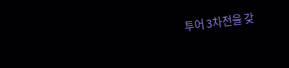투어 3차전을 갖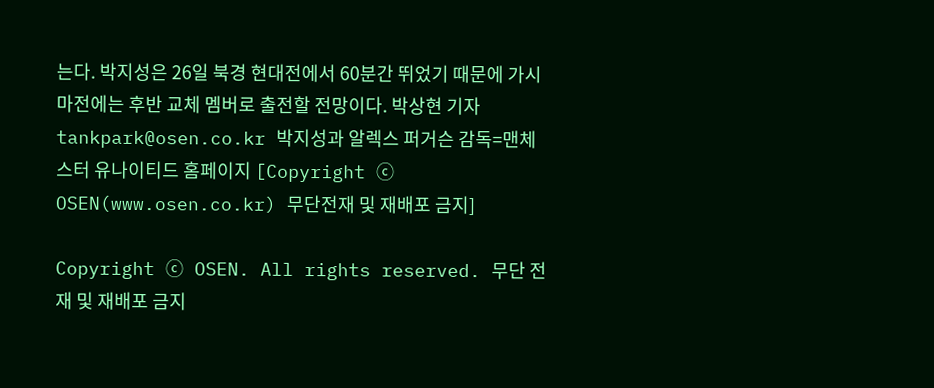는다. 박지성은 26일 북경 현대전에서 60분간 뛰었기 때문에 가시마전에는 후반 교체 멤버로 출전할 전망이다. 박상현 기자 tankpark@osen.co.kr 박지성과 알렉스 퍼거슨 감독=맨체스터 유나이티드 홈페이지 [Copyright ⓒ OSEN(www.osen.co.kr) 무단전재 및 재배포 금지]

Copyright ⓒ OSEN. All rights reserved. 무단 전재 및 재배포 금지